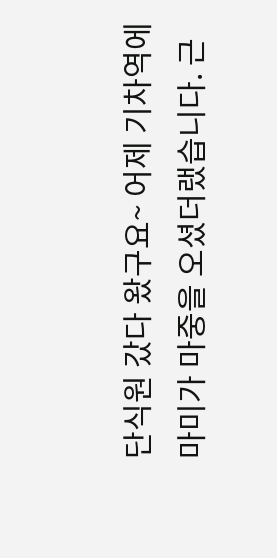단식원 갔다 왔구요~ 어제 기차역에 마미가 마중을 오셨더랬습니다. 근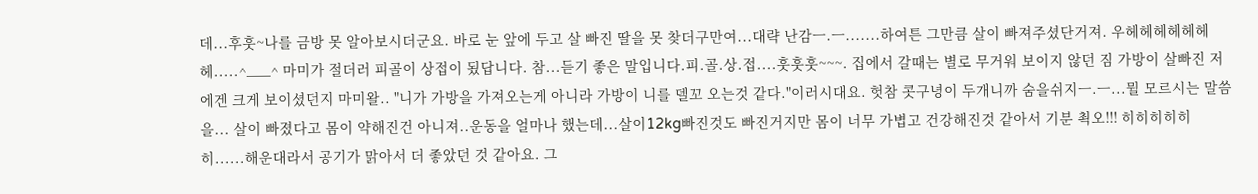데...후훗~나를 금방 못 알아보시더군요. 바로 눈 앞에 두고 살 빠진 딸을 못 찾더구만여...대략 난감ㅡ.ㅡ.......하여튼 그만큼 살이 빠져주셨단거져. 우헤헤헤헤헤헤헤.....^___^ 마미가 절더러 피골이 상접이 됬답니다. 참...듣기 좋은 말입니다.피.골.상.접....훗훗훗~~~. 집에서 갈때는 별로 무거워 보이지 않던 짐 가방이 살빠진 저에겐 크게 보이셨던지 마미왈.. "니가 가방을 가져오는게 아니라 가방이 니를 델꼬 오는것 같다."이러시대요. 헛참 콧구녕이 두개니까 숨을쉬지ㅡ.ㅡ...뭘 모르시는 말씀을... 살이 빠졌다고 몸이 약해진건 아니져..운동을 얼마나 했는데...살이12kg빠진것도 빠진거지만 몸이 너무 가볍고 건강해진것 같아서 기분 쵝오!!! 히히히히히히......해운대라서 공기가 맑아서 더 좋았던 것 같아요. 그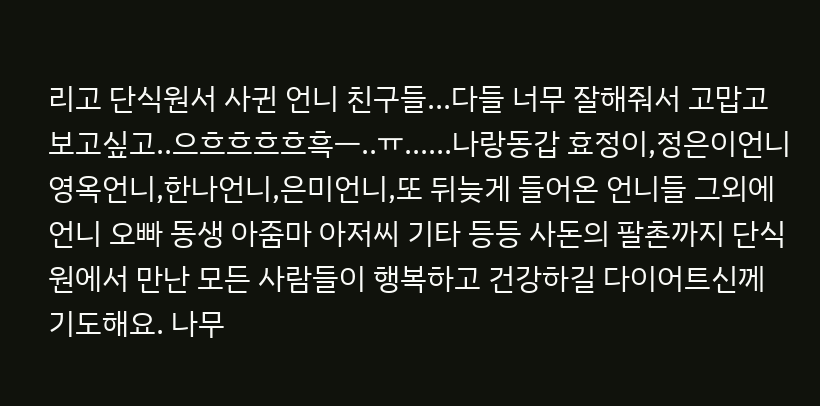리고 단식원서 사귄 언니 친구들...다들 너무 잘해줘서 고맙고 보고싶고..으흐흐흐흐흑ㅡ..ㅠ......나랑동갑 효정이,정은이언니 영옥언니,한나언니,은미언니,또 뒤늦게 들어온 언니들 그외에 언니 오빠 동생 아줌마 아저씨 기타 등등 사돈의 팔촌까지 단식원에서 만난 모든 사람들이 행복하고 건강하길 다이어트신께 기도해요. 나무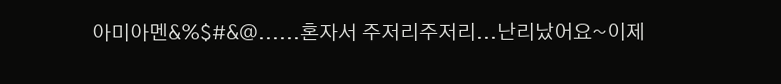아미아멘&%$#&@......혼자서 주저리주저리...난리났어요~이제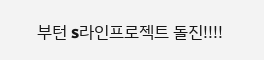부턴 s라인프로젝트 돌진!!!!